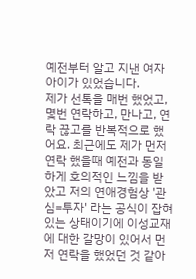예전부터 알고 지낸 여자아이가 있었습니다.
제가 선톡을 매번 했었고, 몇번 연락하고, 만나고, 연락 끊고를 반복적으로 했어요. 최근에도 제가 먼저 연락 했을때 예전과 동일하게 호의적인 느낌을 받았고 저의 연애경험상 '관심=투자' 라는 공식이 잡혀 있는 상태이기에 이성교재에 대한 갈망이 있어서 먼저 연락을 했었던 것 같아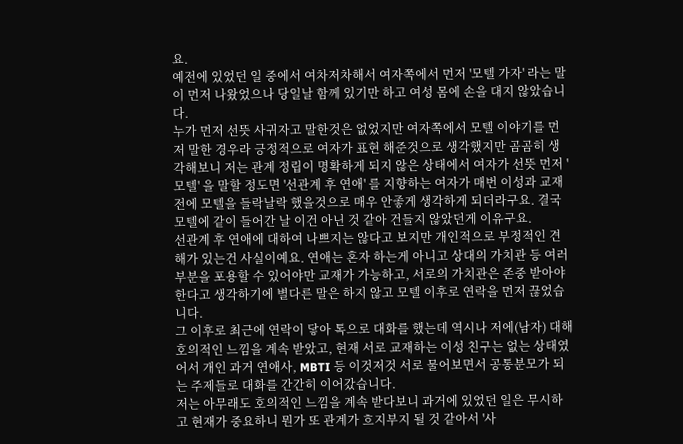요.
예전에 있었던 일 중에서 여차저차해서 여자쪽에서 먼저 '모텔 가자' 라는 말이 먼저 나왔었으나 당일날 함께 있기만 하고 여성 몸에 손을 대지 않았습니다.
누가 먼저 선뜻 사귀자고 말한것은 없었지만 여자쪽에서 모텔 이야기를 먼저 말한 경우라 긍정적으로 여자가 표현 해준것으로 생각했지만 곰곰히 생각해보니 저는 관계 정립이 명확하게 되지 않은 상태에서 여자가 선뜻 먼저 '모텔' 을 말할 정도면 '선관계 후 연애' 를 지향하는 여자가 매번 이성과 교재전에 모텔을 들락날락 했을것으로 매우 안좋게 생각하게 되더라구요. 결국 모텔에 같이 들어간 날 이건 아닌 것 같아 건들지 않았던게 이유구요.
선관계 후 연애에 대하여 나쁘지는 않다고 보지만 개인적으로 부정적인 견해가 있는건 사실이예요. 연애는 혼자 하는게 아니고 상대의 가치관 등 여러 부분을 포용할 수 있어야만 교재가 가능하고, 서로의 가치관은 존중 받아야 한다고 생각하기에 별다른 말은 하지 않고 모텔 이후로 연락을 먼저 끊었습니다.
그 이후로 최근에 연락이 닿아 톡으로 대화를 했는데 역시나 저에(남자) 대해 호의적인 느낌을 계속 받았고, 현재 서로 교재하는 이성 친구는 없는 상태였어서 개인 과거 연애사, MBTI 등 이것저것 서로 물어보면서 공통분모가 되는 주제들로 대화를 간간히 이어갔습니다.
저는 아무래도 호의적인 느낌을 계속 받다보니 과거에 있었던 일은 무시하고 현재가 중요하니 뭔가 또 관계가 흐지부지 될 것 같아서 '사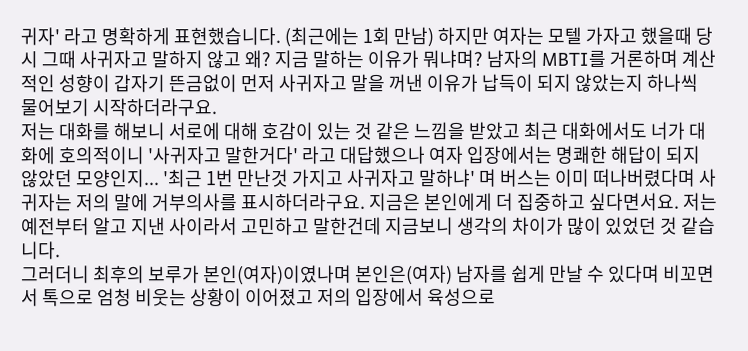귀자' 라고 명확하게 표현했습니다. (최근에는 1회 만남) 하지만 여자는 모텔 가자고 했을때 당시 그때 사귀자고 말하지 않고 왜? 지금 말하는 이유가 뭐냐며? 남자의 MBTI를 거론하며 계산적인 성향이 갑자기 뜬금없이 먼저 사귀자고 말을 꺼낸 이유가 납득이 되지 않았는지 하나씩 물어보기 시작하더라구요.
저는 대화를 해보니 서로에 대해 호감이 있는 것 같은 느낌을 받았고 최근 대화에서도 너가 대화에 호의적이니 '사귀자고 말한거다' 라고 대답했으나 여자 입장에서는 명쾌한 해답이 되지 않았던 모양인지... '최근 1번 만난것 가지고 사귀자고 말하냐' 며 버스는 이미 떠나버렸다며 사귀자는 저의 말에 거부의사를 표시하더라구요. 지금은 본인에게 더 집중하고 싶다면서요. 저는 예전부터 알고 지낸 사이라서 고민하고 말한건데 지금보니 생각의 차이가 많이 있었던 것 같습니다.
그러더니 최후의 보루가 본인(여자)이였나며 본인은(여자) 남자를 쉽게 만날 수 있다며 비꼬면서 톡으로 엄청 비웃는 상황이 이어졌고 저의 입장에서 육성으로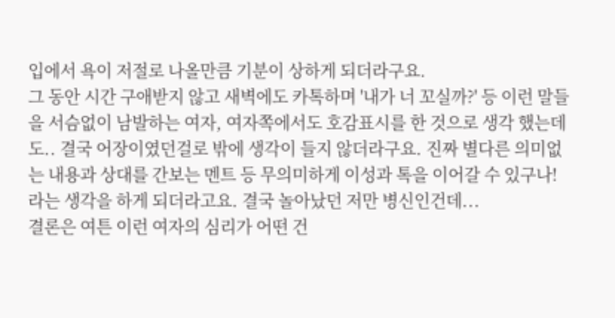입에서 욕이 저절로 나올만큼 기분이 상하게 되더라구요.
그 동안 시간 구애받지 않고 새벽에도 카톡하며 '내가 너 꼬실까?' 등 이런 말들을 서슴없이 남발하는 여자, 여자쪽에서도 호감표시를 한 것으로 생각 했는데도.. 결국 어장이였던걸로 밖에 생각이 들지 않더라구요. 진짜 별다른 의미없는 내용과 상대를 간보는 멘트 등 무의미하게 이성과 톡을 이어갈 수 있구나! 라는 생각을 하게 되더라고요. 결국 놀아났던 저만 병신인건데...
결론은 여튼 이런 여자의 심리가 어떤 건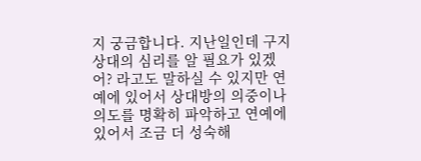지 궁금합니다. 지난일인데 구지 상대의 심리를 알 필요가 있겠어? 라고도 말하실 수 있지만 연예에 있어서 상대방의 의중이나 의도를 명확히 파악하고 연예에 있어서 조금 더 성숙해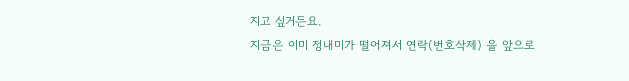지고 싶거든요.
지금은 이미 정내미가 떨어져서 연락(번호삭제) 을 앞으로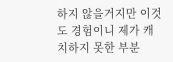하지 않을거지만 이것도 경험이니 제가 캐치하지 못한 부분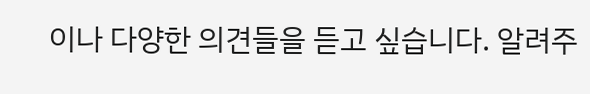이나 다양한 의견들을 듣고 싶습니다. 알려주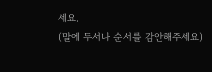세요.
(말에 두서나 순서를 감안해주세요)